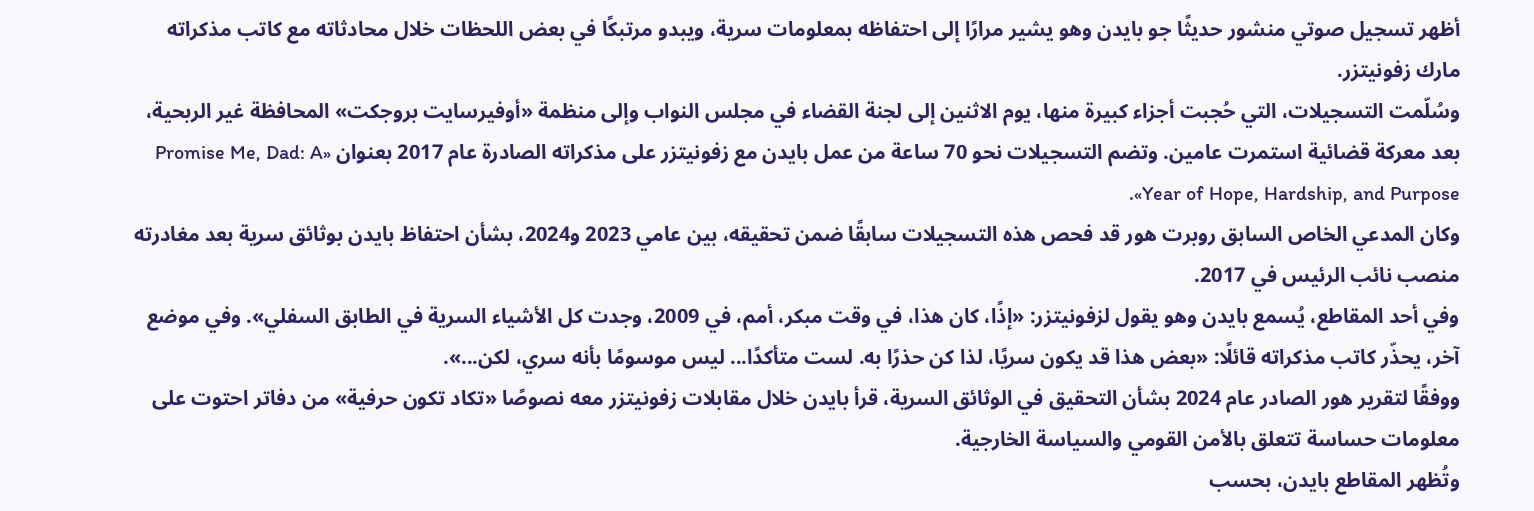أظهر تسجيل صوتي منشور حديثًا جو بايدن وهو يشير مرارًا إلى احتفاظه بمعلومات سرية، ويبدو مرتبكًا في بعض اللحظات خلال محادثاته مع كاتب مذكراته مارك زفونيتزر.
وسُلّمت التسجيلات، التي حُجبت أجزاء كبيرة منها، يوم الاثنين إلى لجنة القضاء في مجلس النواب وإلى منظمة «أوفيرسايت بروجكت» المحافظة غير الربحية، بعد معركة قضائية استمرت عامين. وتضم التسجيلات نحو 70 ساعة من عمل بايدن مع زفونيتزر على مذكراته الصادرة عام 2017 بعنوان «Promise Me, Dad: A Year of Hope, Hardship, and Purpose».
وكان المدعي الخاص السابق روبرت هور قد فحص هذه التسجيلات سابقًا ضمن تحقيقه، بين عامي 2023 و2024، بشأن احتفاظ بايدن بوثائق سرية بعد مغادرته منصب نائب الرئيس في 2017.
وفي أحد المقاطع، يُسمع بايدن وهو يقول لزفونيتزر: «إذًا، كان هذا، في وقت مبكر، أمم، في 2009، وجدت كل الأشياء السرية في الطابق السفلي». وفي موضع آخر، يحذّر كاتب مذكراته قائلًا: «بعض هذا قد يكون سريًا، لذا كن حذرًا به. لست متأكدًا... ليس موسومًا بأنه سري، لكن...».
ووفقًا لتقرير هور الصادر عام 2024 بشأن التحقيق في الوثائق السرية، قرأ بايدن خلال مقابلات زفونيتزر معه نصوصًا «تكاد تكون حرفية» من دفاتر احتوت على معلومات حساسة تتعلق بالأمن القومي والسياسة الخارجية.
وتُظهر المقاطع بايدن، بحسب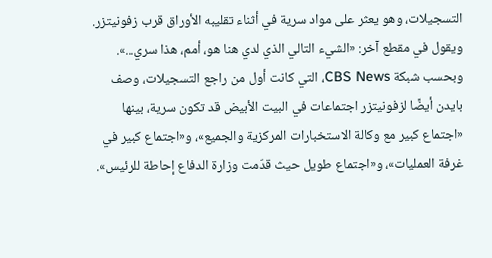التسجيلات، وهو يعثر على مواد سرية في أثناء تقليبه الأوراق قرب زفونيتزر. ويقول في مقطع آخر: «الشيء التالي الذي لدي هنا هو، أمم، هذا سري...».
وبحسب شبكة CBS News، التي كانت أول من راجع التسجيلات، وصف بايدن أيضًا لزفونيتزر اجتماعات في البيت الأبيض قد تكون سرية، بينها «اجتماع كبير مع وكالة الاستخبارات المركزية والجميع»، و«اجتماع كبير في غرفة العمليات»، و«اجتماع طويل حيث قدّمت وزارة الدفاع إحاطة للرئيس».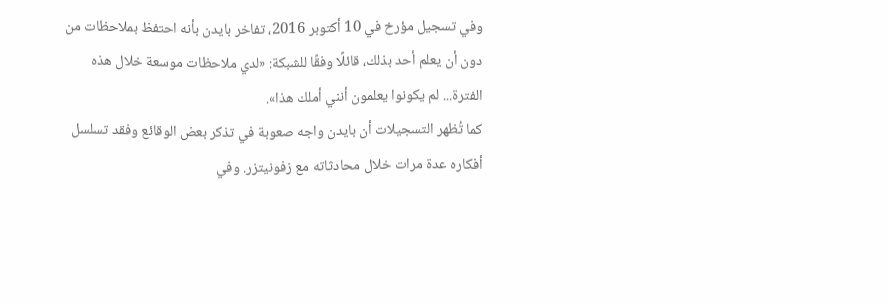وفي تسجيل مؤرخ في 10 أكتوبر 2016، تفاخر بايدن بأنه احتفظ بملاحظات من دون أن يعلم أحد بذلك، قائلًا وفقًا للشبكة: «لدي ملاحظات موسعة خلال هذه الفترة... لم يكونوا يعلمون أنني أملك هذا».
كما تُظهر التسجيلات أن بايدن واجه صعوبة في تذكر بعض الوقائع وفقد تسلسل أفكاره عدة مرات خلال محادثاته مع زفونيتزر. وفي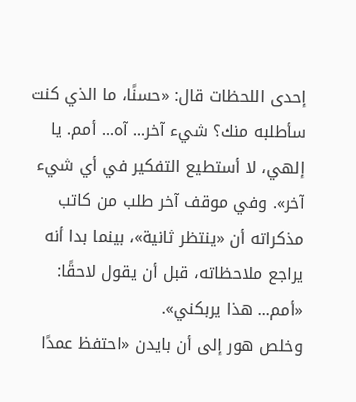إحدى اللحظات قال: «حسنًا، ما الذي كنت سأطلبه منك؟ شيء آخر... آه... أمم. يا إلهي، لا أستطيع التفكير في أي شيء آخر». وفي موقف آخر طلب من كاتب مذكراته أن «ينتظر ثانية»، بينما بدا أنه يراجع ملاحظاته، قبل أن يقول لاحقًا: «أمم... هذا يربكني».
وخلص هور إلى أن بايدن «احتفظ عمدًا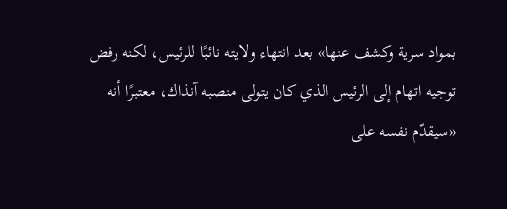بمواد سرية وكشف عنها» بعد انتهاء ولايته نائبًا للرئيس، لكنه رفض توجيه اتهام إلى الرئيس الذي كان يتولى منصبه آنذاك، معتبرًا أنه «سيقدّم نفسه على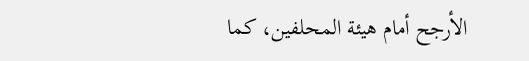الأرجح أمام هيئة المحلفين، كما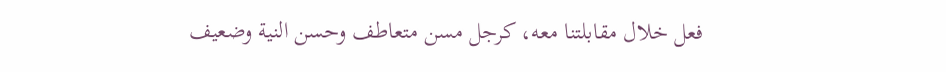فعل خلال مقابلتنا معه، كرجل مسن متعاطف وحسن النية وضعيف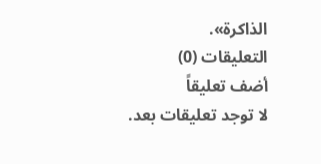الذاكرة».
التعليقات (0)
أضف تعليقاً
لا توجد تعليقات بعد.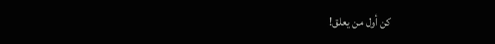كن أول من يعلق!